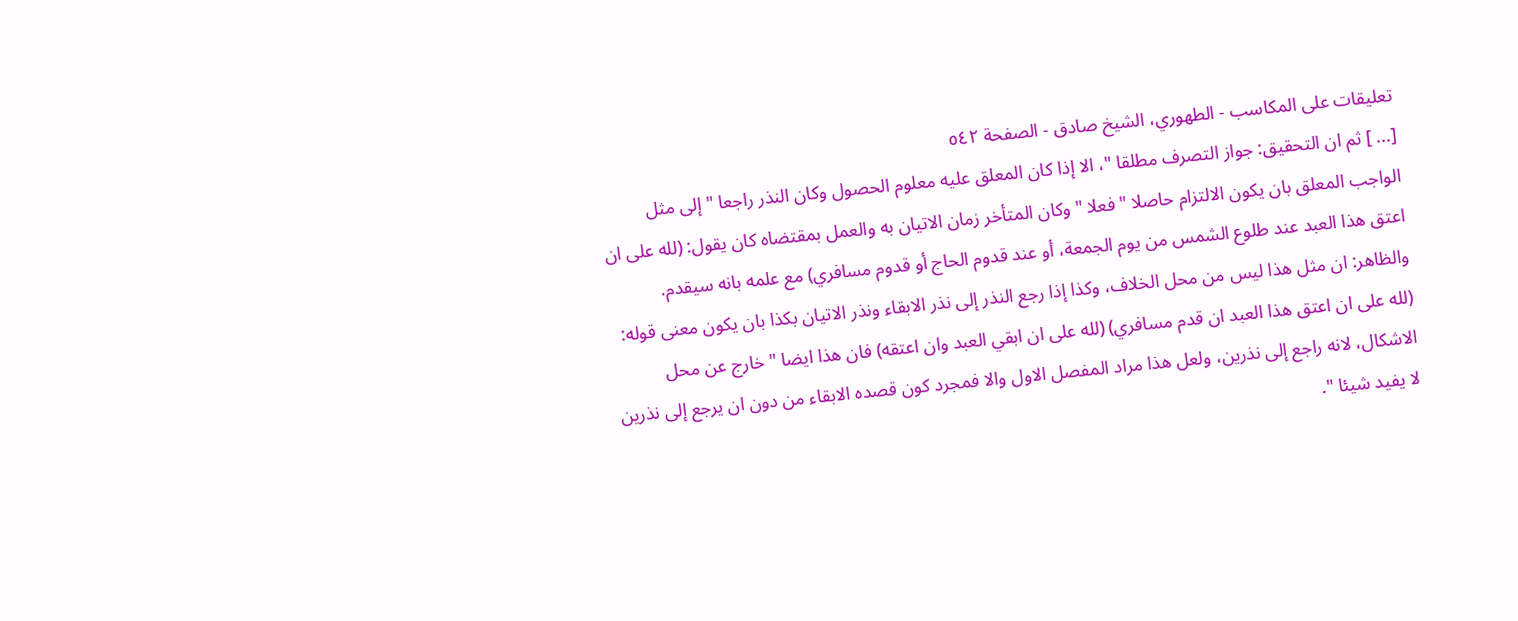تعليقات على المكاسب - الطهوري، الشيخ صادق - الصفحة ٥٤٢
[... ] ثم ان التحقيق: جواز التصرف مطلقا "، الا إذا كان المعلق عليه معلوم الحصول وكان النذر راجعا " إلى مثل الواجب المعلق بان يكون الالتزام حاصلا " فعلا " وكان المتأخر زمان الاتيان به والعمل بمقتضاه كان يقول: (لله على ان اعتق هذا العبد عند طلوع الشمس من يوم الجمعة، أو عند قدوم الحاج أو قدوم مسافري) مع علمه بانه سيقدم. والظاهر: ان مثل هذا ليس من محل الخلاف، وكذا إذا رجع النذر إلى نذر الابقاء ونذر الاتيان بكذا بان يكون معنى قوله: (لله على ان اعتق هذا العبد ان قدم مسافري) (لله على ان ابقي العبد وان اعتقه) فان هذا ايضا " خارج عن محل الاشكال، لانه راجع إلى نذرين، ولعل هذا مراد المفصل الاول والا فمجرد كون قصده الابقاء من دون ان يرجع إلى نذرين لا يفيد شيئا ".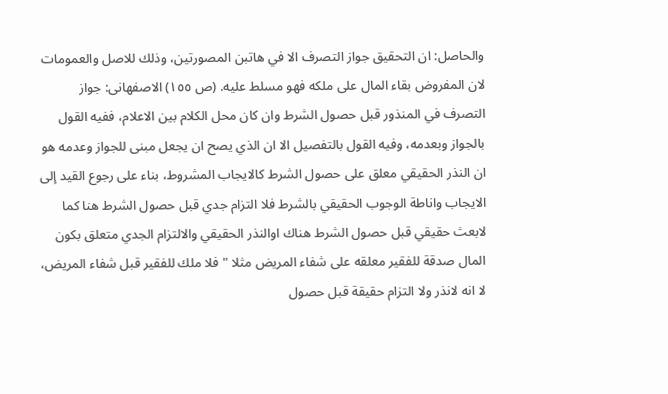والحاصل: ان التحقيق جواز التصرف الا في هاتبن المصورتين، وذلك للاصل والعمومات لان المفروض بقاء المال على ملكه فهو مسلط عليه. (ص ١٥٥) الاصفهانى: جواز التصرف في المنذور قبل حصول الشرط وان كان محل الكلام بين الاعلام، ففيه القول بالجواز وبعدمه، وفيه القول بالتفصيل الا ان الذي يصح ان يجعل مبنى للجواز وعدمه هو ان النذر الحقيقي معلق على حصول الشرط كالايجاب المشروط، بناء على رجوع القيد إلى الايجاب واناطة الوجوب الحقيقي بالشرط فلا التزام جدي قبل حصول الشرط هنا كما لابعث حقيقي قبل حصول الشرط هناك اوالنذر الحقيقي والالتزام الجدي متعلق بكون المال صدقة للفقير معلقه على شفاء المريض مثلا " فلا ملك للفقير قبل شفاء المريض، لا انه لانذر ولا التزام حقيقة قبل حصول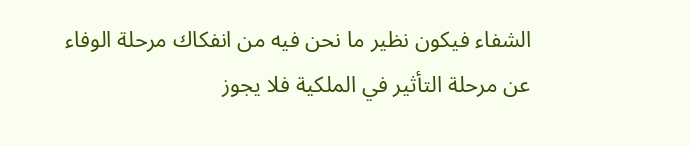الشفاء فيكون نظير ما نحن فيه من انفكاك مرحلة الوفاء عن مرحلة التأثير في الملكية فلا يجوز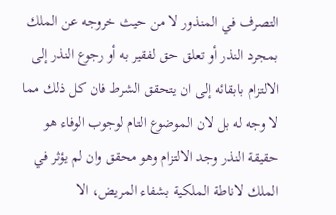التصرف في المنذور لا من حيث خروجه عن الملك بمجرد النذر أو تعلق حق لفقير به أو رجوع النذر إلى الالتزام بابقائه إلى ان يتحقق الشرط فان كل ذلك مما لا وجه له بل لان الموضوع التام لوجوب الوفاء هو حقيقة النذر وجد الالتزام وهو محقق وان لم يؤثر في الملك لاناطة الملكية بشفاء المريض، الا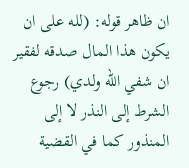ان ظاهر قوله: (لله على ان يكون هذا المال صدقه لفقير ان شفي الله ولدي) رجوع الشرط إلى النذر لا إلى المنذور كما في القضية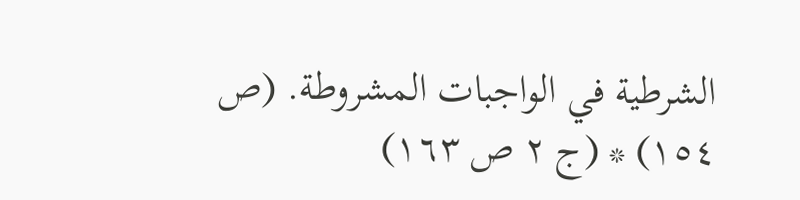الشرطية في الواجبات المشروطة. (ص ١٥٤) * (ج ٢ ص ١٦٣)